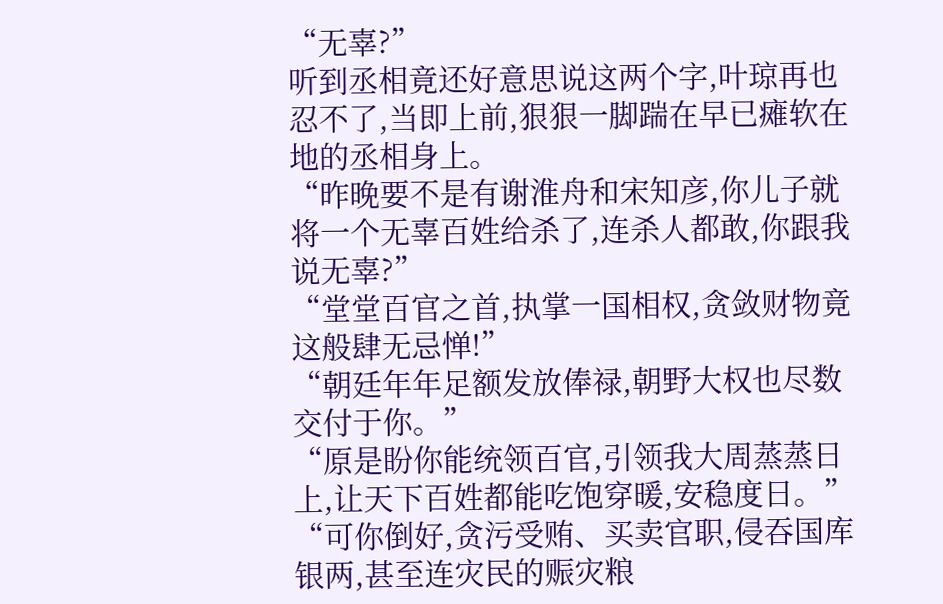“无辜?”
听到丞相竟还好意思说这两个字,叶琼再也忍不了,当即上前,狠狠一脚踹在早已瘫软在地的丞相身上。
“昨晚要不是有谢淮舟和宋知彦,你儿子就将一个无辜百姓给杀了,连杀人都敢,你跟我说无辜?”
“堂堂百官之首,执掌一国相权,贪敛财物竟这般肆无忌惮!”
“朝廷年年足额发放俸禄,朝野大权也尽数交付于你。”
“原是盼你能统领百官,引领我大周蒸蒸日上,让天下百姓都能吃饱穿暖,安稳度日。”
“可你倒好,贪污受贿、买卖官职,侵吞国库银两,甚至连灾民的赈灾粮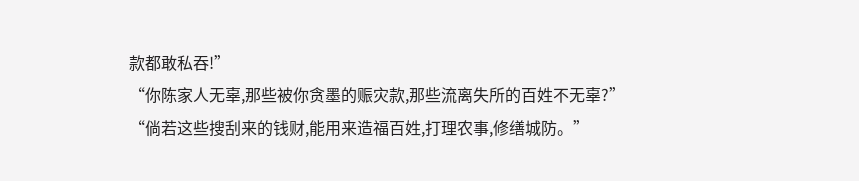款都敢私吞!”
“你陈家人无辜,那些被你贪墨的赈灾款,那些流离失所的百姓不无辜?”
“倘若这些搜刮来的钱财,能用来造福百姓,打理农事,修缮城防。”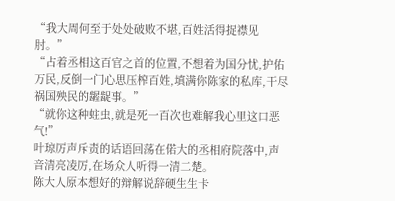“我大周何至于处处破败不堪,百姓活得捉襟见肘。”
“占着丞相这百官之首的位置,不想着为国分忧,护佑万民,反倒一门心思压榨百姓,填满你陈家的私库,干尽祸国殃民的龌龊事。”
“就你这种蛀虫,就是死一百次也难解我心里这口恶气!”
叶琼厉声斥责的话语回荡在偌大的丞相府院落中,声音清亮凌厉,在场众人听得一清二楚。
陈大人原本想好的辩解说辞硬生生卡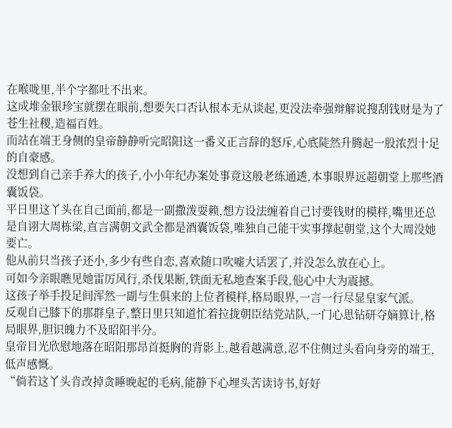在喉咙里,半个字都吐不出来。
这成堆金银珍宝就摆在眼前,想要矢口否认根本无从谈起,更没法牵强辩解说搜刮钱财是为了苍生社稷,造福百姓。
而站在端王身侧的皇帝静静听完昭阳这一番义正言辞的怒斥,心底陡然升腾起一股浓烈十足的自豪感。
没想到自己亲手养大的孩子,小小年纪办案处事竟这般老练通透,本事眼界远超朝堂上那些酒囊饭袋。
平日里这丫头在自己面前,都是一副撒泼耍赖,想方设法缠着自己讨要钱财的模样,嘴里还总是自诩大周栋梁,直言满朝文武全都是酒囊饭袋,唯独自己能干实事撑起朝堂,这个大周没她要亡。
他从前只当孩子还小,多少有些自恋,喜欢随口吹嘘大话罢了,并没怎么放在心上。
可如今亲眼瞧见她雷厉风行,杀伐果断,铁面无私地查案手段,他心中大为震撼。
这孩子举手投足间浑然一副与生俱来的上位者模样,格局眼界,一言一行尽显皇家气派。
反观自己膝下的那群皇子,整日里只知道忙着拉拢朝臣结党站队,一门心思钻研夺嫡算计,格局眼界,胆识魄力不及昭阳半分。
皇帝目光欣慰地落在昭阳那昂首挺胸的背影上,越看越满意,忍不住侧过头看向身旁的端王,低声感慨。
“倘若这丫头肯改掉贪睡晚起的毛病,能静下心埋头苦读诗书,好好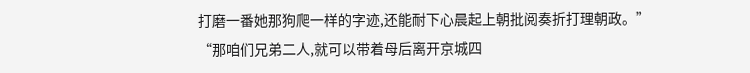打磨一番她那狗爬一样的字迹,还能耐下心晨起上朝批阅奏折打理朝政。”
“那咱们兄弟二人,就可以带着母后离开京城四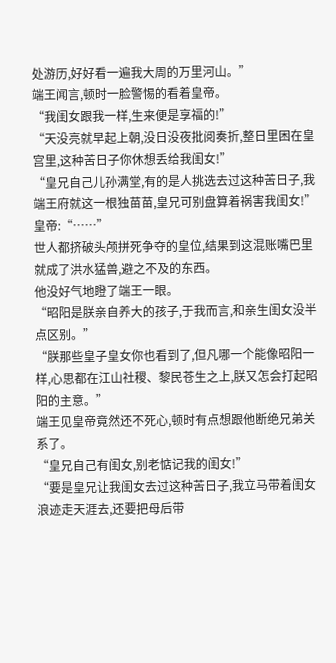处游历,好好看一遍我大周的万里河山。”
端王闻言,顿时一脸警惕的看着皇帝。
“我闺女跟我一样,生来便是享福的!”
“天没亮就早起上朝,没日没夜批阅奏折,整日里困在皇宫里,这种苦日子你休想丢给我闺女!”
“皇兄自己儿孙满堂,有的是人挑选去过这种苦日子,我端王府就这一根独苗苗,皇兄可别盘算着祸害我闺女!”
皇帝:“……”
世人都挤破头颅拼死争夺的皇位,结果到这混账嘴巴里就成了洪水猛兽,避之不及的东西。
他没好气地瞪了端王一眼。
“昭阳是朕亲自养大的孩子,于我而言,和亲生闺女没半点区别。”
“朕那些皇子皇女你也看到了,但凡哪一个能像昭阳一样,心思都在江山社稷、黎民苍生之上,朕又怎会打起昭阳的主意。”
端王见皇帝竟然还不死心,顿时有点想跟他断绝兄弟关系了。
“皇兄自己有闺女,别老惦记我的闺女!”
“要是皇兄让我闺女去过这种苦日子,我立马带着闺女浪迹走天涯去,还要把母后带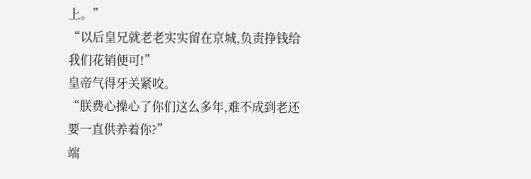上。”
“以后皇兄就老老实实留在京城,负责挣钱给我们花销便可!”
皇帝气得牙关紧咬。
“朕费心操心了你们这么多年,难不成到老还要一直供养着你?”
端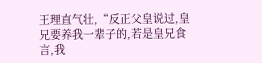王理直气壮,“反正父皇说过,皇兄要养我一辈子的,若是皇兄食言,我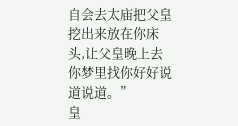自会去太庙把父皇挖出来放在你床头,让父皇晚上去你梦里找你好好说道说道。”
皇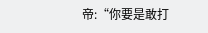帝:“你要是敢打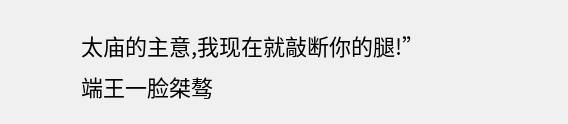太庙的主意,我现在就敲断你的腿!”
端王一脸桀骜